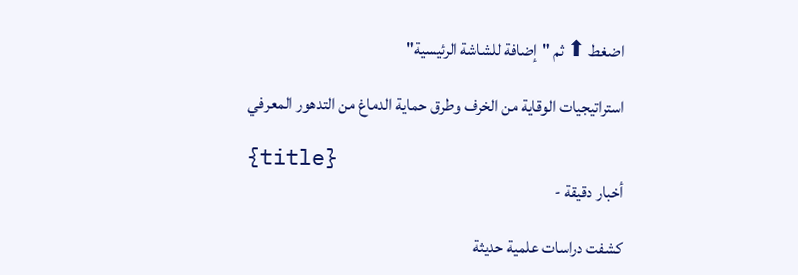اضغط ⬆ ثم "إضافة للشاشة الرئيسية"

استراتيجيات الوقاية من الخرف وطرق حماية الدماغ من التدهور المعرفي

{title}
أخبار دقيقة -

كشفت دراسات علمية حديثة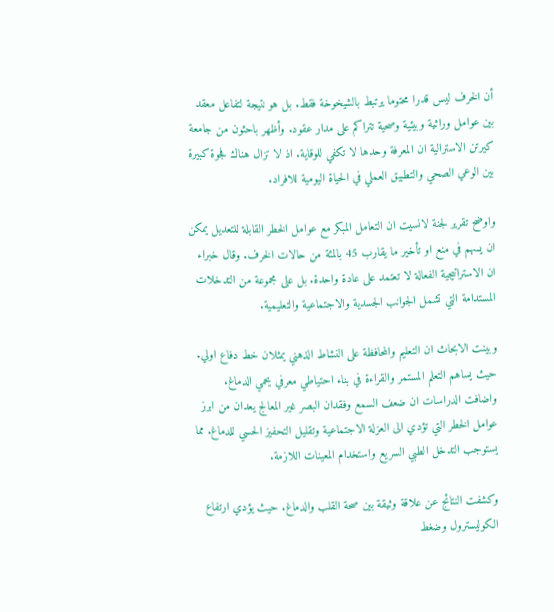أن الخرف ليس قدرا محتوما يرتبط بالشيخوخة فقط. بل هو نتيجة لتفاعل معقد بين عوامل وراثية وبيئية وصحية تتراكم على مدار عقود. وأظهر باحثون من جامعة كيرتن الاسترالية ان المعرفة وحدها لا تكفي للوقاية. اذ لا تزال هناك فجوة كبيرة بين الوعي الصحي والتطبيق العملي في الحياة اليومية للافراد.

واوضح تقرير لجنة لانسيت ان التعامل المبكر مع عوامل الخطر القابلة للتعديل يمكن ان يسهم في منع او تأخير ما يقارب 45 بالمئة من حالات الخرف. وقال خبراء ان الاستراتيجية الفعالة لا تعتمد على عادة واحدة. بل على مجموعة من التدخلات المستدامة التي تشمل الجوانب الجسدية والاجتماعية والتعليمية.

وبينت الابحاث ان التعليم والمحافظة على النشاط الذهني يمثلان خط دفاع اولي. حيث يساهم التعلم المستمر والقراءة في بناء احتياطي معرفي يحمي الدماغ. واضافت الدراسات ان ضعف السمع وفقدان البصر غير المعالج يعدان من ابرز عوامل الخطر التي تؤدي الى العزلة الاجتماعية وتقليل التحفيز الحسي للدماغ. مما يستوجب التدخل الطبي السريع واستخدام المعينات اللازمة.

وكشفت النتائج عن علاقة وثيقة بين صحة القلب والدماغ. حيث يؤدي ارتفاع الكوليسترول وضغط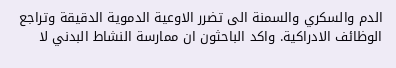الدم والسكري والسمنة الى تضرر الاوعية الدموية الدقيقة وتراجع الوظائف الادراكية. واكد الباحثون ان ممارسة النشاط البدني لا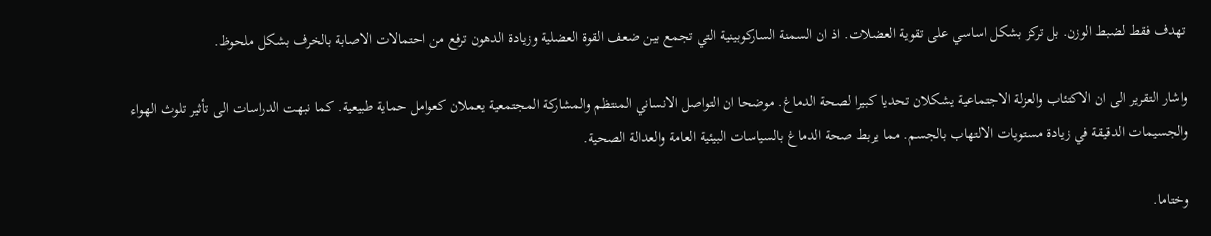تهدف فقط لضبط الوزن. بل تركز بشكل اساسي على تقوية العضلات. اذ ان السمنة الساركوبينية التي تجمع بين ضعف القوة العضلية وزيادة الدهون ترفع من احتمالات الاصابة بالخرف بشكل ملحوظ.

واشار التقرير الى ان الاكتئاب والعزلة الاجتماعية يشكلان تحديا كبيرا لصحة الدماغ. موضحا ان التواصل الانساني المنتظم والمشاركة المجتمعية يعملان كعوامل حماية طبيعية. كما نبهت الدراسات الى تأثير تلوث الهواء والجسيمات الدقيقة في زيادة مستويات الالتهاب بالجسم. مما يربط صحة الدماغ بالسياسات البيئية العامة والعدالة الصحية.

وختاما.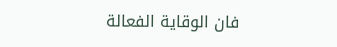فان الوقاية الفعالة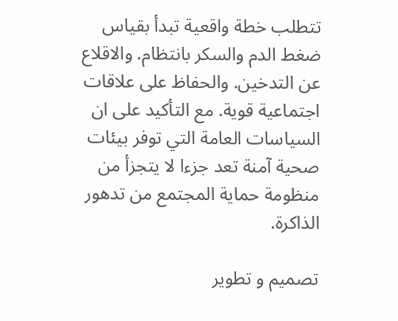تتطلب خطة واقعية تبدأ بقياس ضغط الدم والسكر بانتظام. والاقلاع عن التدخين. والحفاظ على علاقات اجتماعية قوية. مع التأكيد على ان السياسات العامة التي توفر بيئات صحية آمنة تعد جزءا لا يتجزأ من منظومة حماية المجتمع من تدهور الذاكرة.

تصميم و تطوير